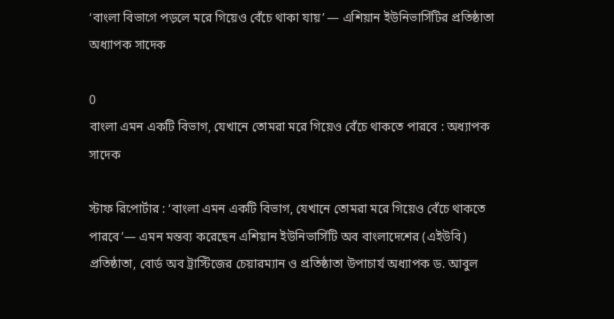‘বাংলা বিভাগে পড়লে মরে গিয়েও বেঁচে থাকা যায়’ — এশিয়ান ইউনিভার্সিটির প্রতিষ্ঠাতা অধ্যাপক সাদেক

0
বাংলা এমন একটি বিভাগ, যেখানে তোমরা মরে গিয়েও বেঁচে থাকতে পারবে : অধ্যাপক সাদেক

স্টাফ রিপোর্টার : ‘বাংলা এমন একটি বিভাগ, যেখানে তোমরা মরে গিয়েও বেঁচে থাকতে পারবে’— এমন মন্তব্য করেছেন এশিয়ান ইউনিভার্সিটি অব বাংলাদেশের (এইউবি) প্রতিষ্ঠাতা, বোর্ড অব ট্রাস্টিজের চেয়ারম্যান ও প্রতিষ্ঠাতা উপাচার্য অধ্যাপক ড. আবুল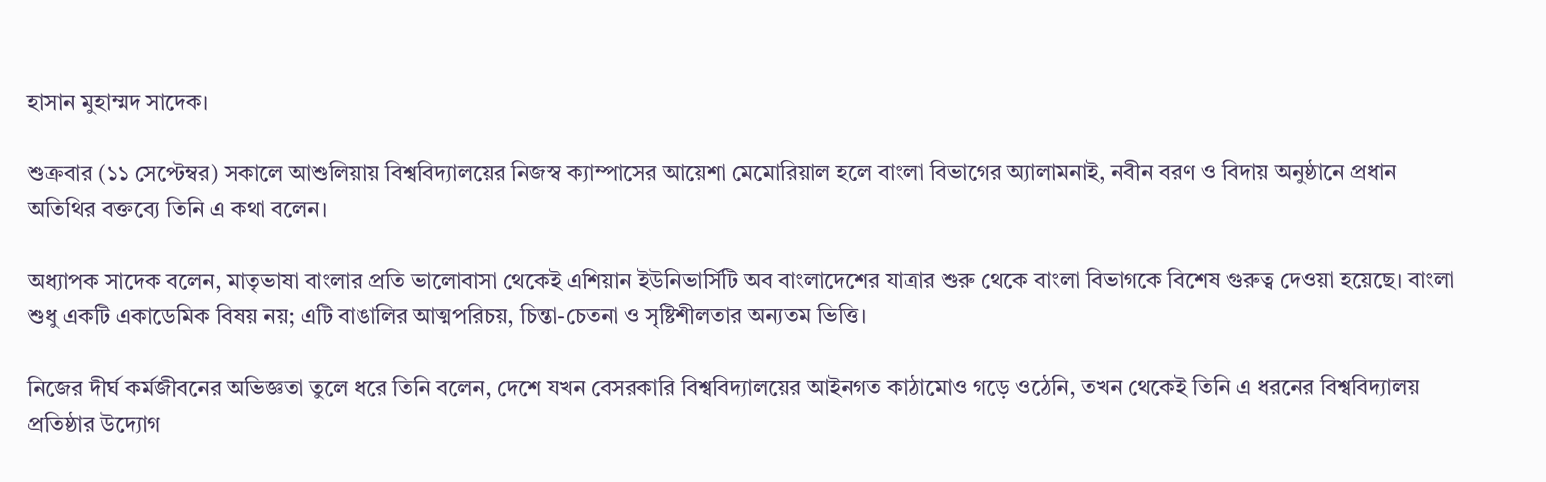হাসান মুহাম্মদ সাদেক।

শুক্রবার (১১ সেপ্টেম্বর) সকালে আশুলিয়ায় বিশ্ববিদ্যালয়ের নিজস্ব ক্যাম্পাসের আয়েশা মেমোরিয়াল হলে বাংলা বিভাগের অ্যালামনাই, নবীন বরণ ও বিদায় অনুষ্ঠানে প্রধান অতিথির বক্তব্যে তিনি এ কথা বলেন।

অধ্যাপক সাদেক বলেন, মাতৃভাষা বাংলার প্রতি ভালোবাসা থেকেই এশিয়ান ইউনিভার্সিটি অব বাংলাদেশের যাত্রার শুরু থেকে বাংলা বিভাগকে বিশেষ গুরুত্ব দেওয়া হয়েছে। বাংলা শুধু একটি একাডেমিক বিষয় নয়; এটি বাঙালির আত্মপরিচয়, চিন্তা-চেতনা ও সৃষ্টিশীলতার অন্যতম ভিত্তি।

নিজের দীর্ঘ কর্মজীবনের অভিজ্ঞতা তুলে ধরে তিনি বলেন, দেশে যখন বেসরকারি বিশ্ববিদ্যালয়ের আইনগত কাঠামোও গড়ে ওঠেনি, তখন থেকেই তিনি এ ধরনের বিশ্ববিদ্যালয় প্রতিষ্ঠার উদ্যোগ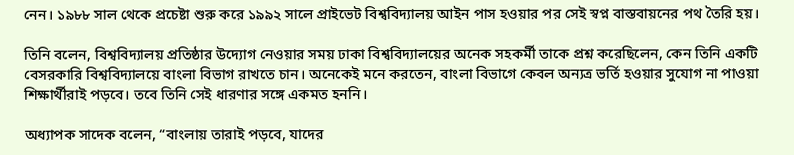নেন। ১৯৮৮ সাল থেকে প্রচেষ্টা শুরু করে ১৯৯২ সালে প্রাইভেট বিশ্ববিদ্যালয় আইন পাস হওয়ার পর সেই স্বপ্ন বাস্তবায়নের পথ তৈরি হয়।

তিনি বলেন, বিশ্ববিদ্যালয় প্রতিষ্ঠার উদ্যোগ নেওয়ার সময় ঢাকা বিশ্ববিদ্যালয়ের অনেক সহকর্মী তাকে প্রশ্ন করেছিলেন, কেন তিনি একটি বেসরকারি বিশ্ববিদ্যালয়ে বাংলা বিভাগ রাখতে চান। অনেকেই মনে করতেন, বাংলা বিভাগে কেবল অন্যত্র ভর্তি হওয়ার সুযোগ না পাওয়া শিক্ষার্থীরাই পড়বে। তবে তিনি সেই ধারণার সঙ্গে একমত হননি।

অধ্যাপক সাদেক বলেন, “বাংলায় তারাই পড়বে, যাদের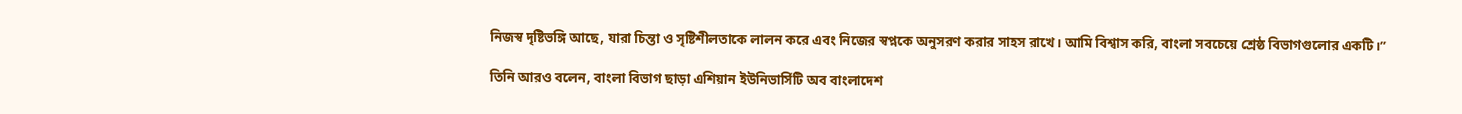নিজস্ব দৃষ্টিভঙ্গি আছে, যারা চিন্তা ও সৃষ্টিশীলতাকে লালন করে এবং নিজের স্বপ্নকে অনুসরণ করার সাহস রাখে। আমি বিশ্বাস করি, বাংলা সবচেয়ে শ্রেষ্ঠ বিভাগগুলোর একটি।”

তিনি আরও বলেন, বাংলা বিভাগ ছাড়া এশিয়ান ইউনিভার্সিটি অব বাংলাদেশ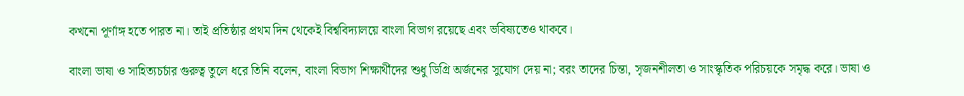কখনো পূর্ণাঙ্গ হতে পারত না। তাই প্রতিষ্ঠার প্রথম দিন থেকেই বিশ্ববিদ্যালয়ে বাংলা বিভাগ রয়েছে এবং ভবিষ্যতেও থাকবে।

বাংলা ভাষা ও সাহিত্যচর্চার গুরুত্ব তুলে ধরে তিনি বলেন, বাংলা বিভাগ শিক্ষার্থীদের শুধু ডিগ্রি অর্জনের সুযোগ দেয় না; বরং তাদের চিন্তা, সৃজনশীলতা ও সাংস্কৃতিক পরিচয়কে সমৃদ্ধ করে। ভাষা ও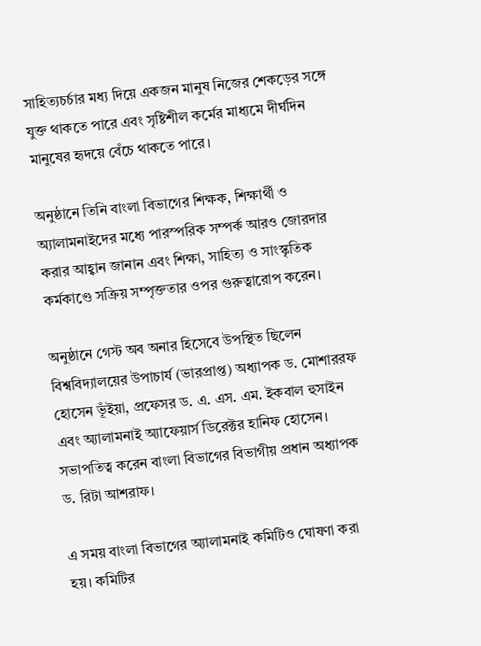সাহিত্যচর্চার মধ্য দিয়ে একজন মানুষ নিজের শেকড়ের সঙ্গে যুক্ত থাকতে পারে এবং সৃষ্টিশীল কর্মের মাধ্যমে দীর্ঘদিন মানুষের হৃদয়ে বেঁচে থাকতে পারে।

অনুষ্ঠানে তিনি বাংলা বিভাগের শিক্ষক, শিক্ষার্থী ও অ্যালামনাইদের মধ্যে পারস্পরিক সম্পর্ক আরও জোরদার করার আহ্বান জানান এবং শিক্ষা, সাহিত্য ও সাংস্কৃতিক কর্মকাণ্ডে সক্রিয় সম্পৃক্ততার ওপর গুরুত্বারোপ করেন।

অনুষ্ঠানে গেস্ট অব অনার হিসেবে উপস্থিত ছিলেন বিশ্ববিদ্যালয়ের উপাচার্য (ভারপ্রাপ্ত) অধ্যাপক ড. মোশাররফ হোসেন ভূঁইয়া, প্রফেসর ড. এ. এস. এম. ইকবাল হুসাইন এবং অ্যালামনাই অ্যাফেয়ার্স ডিরেক্টর হানিফ হোসেন। সভাপতিত্ব করেন বাংলা বিভাগের বিভাগীয় প্রধান অধ্যাপক ড. রিটা আশরাফ।

এ সময় বাংলা বিভাগের অ্যালামনাই কমিটিও ঘোষণা করা হয়। কমিটির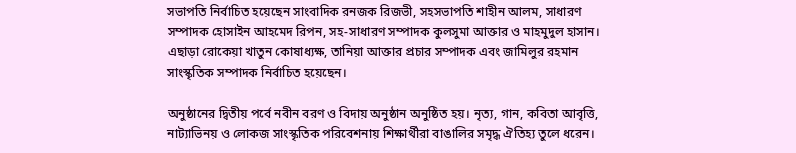সভাপতি নির্বাচিত হয়েছেন সাংবাদিক রনজক রিজভী, সহসভাপতি শাহীন আলম, সাধারণ সম্পাদক হোসাইন আহমেদ রিপন, সহ-সাধারণ সম্পাদক কুলসুমা আক্তার ও মাহমুদুল হাসান। এছাড়া রোকেয়া খাতুন কোষাধ্যক্ষ, তানিয়া আক্তার প্রচার সম্পাদক এবং জামিলুর রহমান সাংস্কৃতিক সম্পাদক নির্বাচিত হয়েছেন।

অনুষ্ঠানের দ্বিতীয় পর্বে নবীন বরণ ও বিদায় অনুষ্ঠান অনুষ্ঠিত হয়। নৃত্য, গান, কবিতা আবৃত্তি, নাট্যাভিনয় ও লোকজ সাংস্কৃতিক পরিবেশনায় শিক্ষার্থীরা বাঙালির সমৃদ্ধ ঐতিহ্য তুলে ধরেন।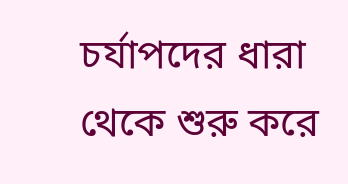চর্যাপদের ধারা থেকে শুরু করে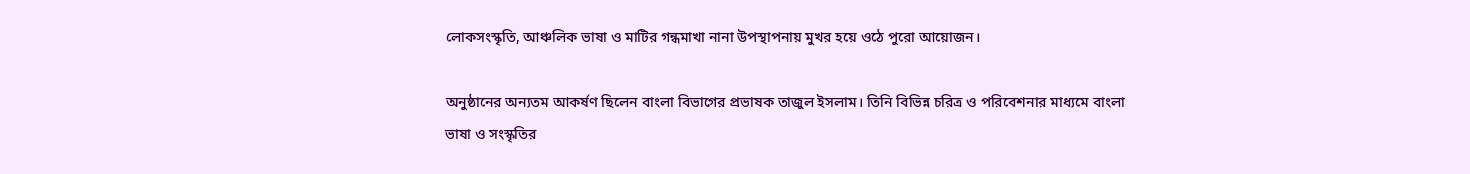লোকসংস্কৃতি, আঞ্চলিক ভাষা ও মাটির গন্ধমাখা নানা উপস্থাপনায় মুখর হয়ে ওঠে পুরো আয়োজন।

অনুষ্ঠানের অন্যতম আকর্ষণ ছিলেন বাংলা বিভাগের প্রভাষক তাজুল ইসলাম। তিনি বিভিন্ন চরিত্র ও পরিবেশনার মাধ্যমে বাংলা ভাষা ও সংস্কৃতির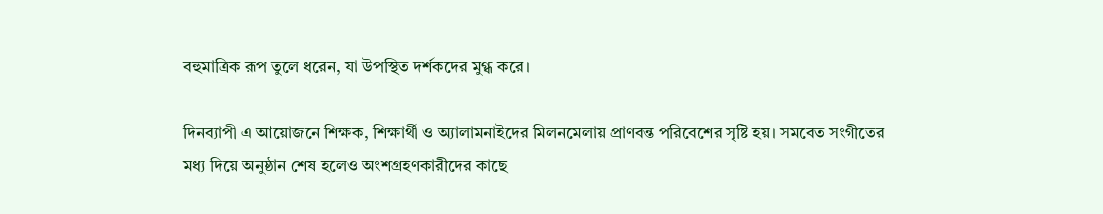বহুমাত্রিক রূপ তুলে ধরেন, যা উপস্থিত দর্শকদের মুগ্ধ করে।

দিনব্যাপী এ আয়োজনে শিক্ষক, শিক্ষার্থী ও অ্যালামনাইদের মিলনমেলায় প্রাণবন্ত পরিবেশের সৃষ্টি হয়। সমবেত সংগীতের মধ্য দিয়ে অনুষ্ঠান শেষ হলেও অংশগ্রহণকারীদের কাছে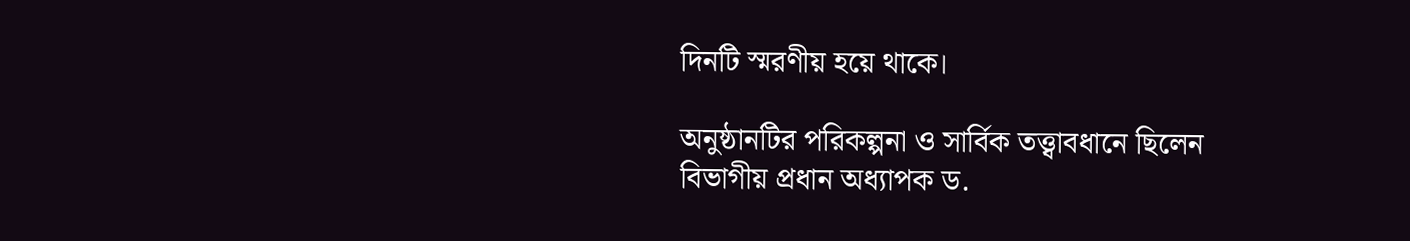দিনটি স্মরণীয় হয়ে থাকে।

অনুষ্ঠানটির পরিকল্পনা ও সার্বিক তত্ত্বাবধানে ছিলেন বিভাগীয় প্রধান অধ্যাপক ড.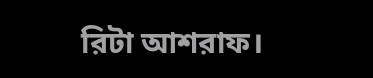রিটা আশরাফ।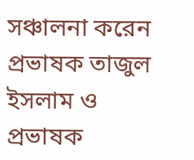সঞ্চালনা করেন প্রভাষক তাজুল ইসলাম ও প্রভাষক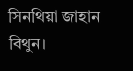সিনথিয়া জাহান বিথুন।